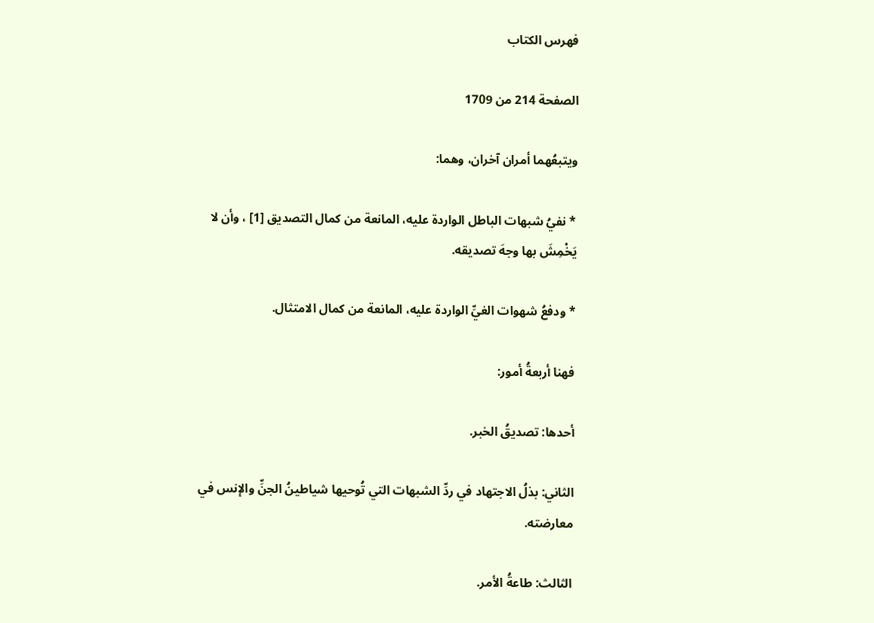فهرس الكتاب

الصفحة 214 من 1709

ويتبعُهما أمران آخران، وهما:

* نفيُ شبهات الباطل الواردة عليه، المانعة من كمال التصديق [1] ، وأن لا يَخْمِشَ بها وجهَ تصديقه.

* ودفعُ شهوات الغيِّ الواردة عليه، المانعة من كمال الامتثال.

فهنا أربعةُ أمور:

أحدها: تصديقُ الخبر.

الثاني: بذلُ الاجتهاد في ردِّ الشبهات التي تُوحيها شياطينُ الجنِّ والإنس في معارضته.

الثالث: طاعةُ الأمر.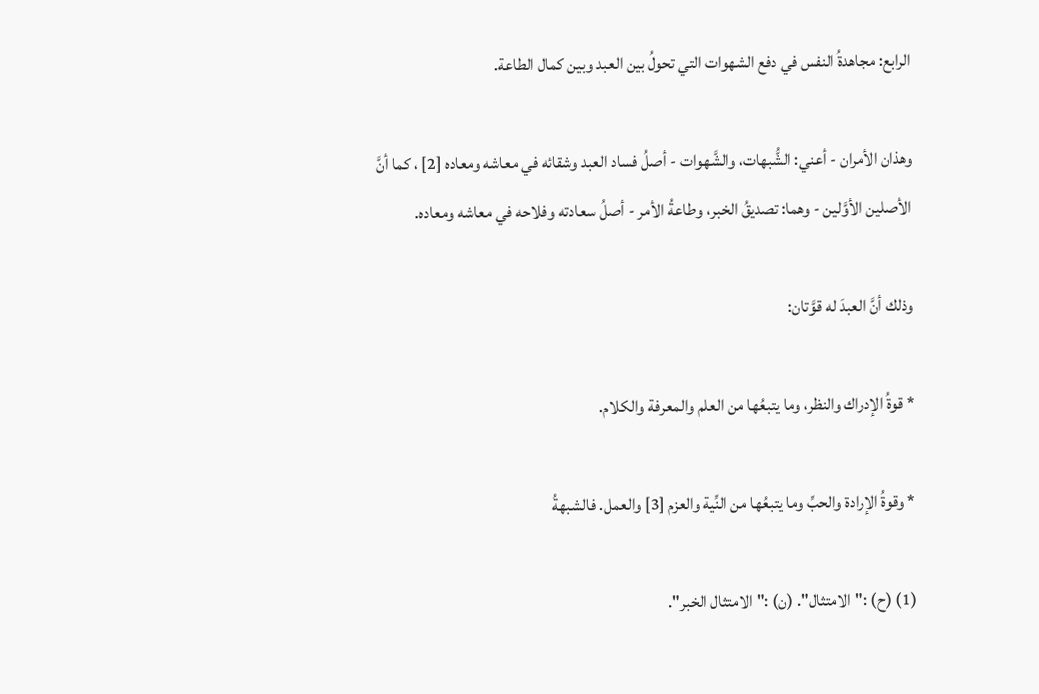الرابع: مجاهدةُ النفس في دفع الشهوات التي تحولُ بين العبد وبين كمال الطاعة.

وهذان الأمران - أعني: الشُّبهات، والشَّهوات - أصلُ فساد العبد وشقائه في معاشه ومعاده [2] ، كما أنَّ الأصلين الأوَّلين - وهما: تصديقُ الخبر، وطاعةُ الأمر - أصلُ سعادته وفلاحه في معاشه ومعاده.

وذلك أنَّ العبدَ له قوَّتان:

* قوةُ الإدراك والنظر، وما يتبعُها من العلم والمعرفة والكلام.

* وقوةُ الإرادة والحبِّ وما يتبعُها من النِّية والعزم [3] والعمل. فالشبهةُ

(1) (ح) :"الامتثال". (ن) :"الامتثال الخبر".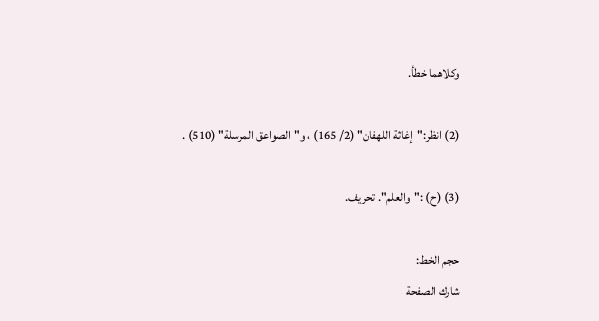وكلاهما خطأ.

(2) انظر:"إغاثة اللهفان" (2/ 165) ، و"الصواعق المرسلة" (510) .

(3) (ح) :"والعلم". تحريف.

حجم الخط:
شارك الصفحة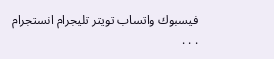فيسبوك واتساب تويتر تليجرام انستجرام
. . .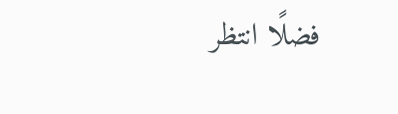فضلًا انتظر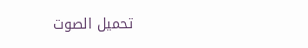تحميل الصوت